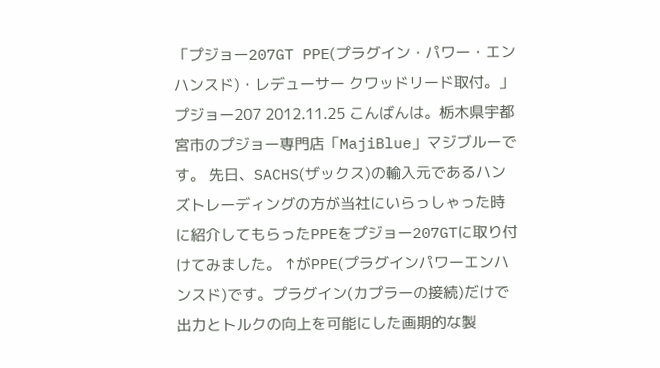「プジョー207GT PPE(プラグイン・パワー・エンハンスド)・レデューサー クワッドリード取付。」 プジョー207 2012.11.25 こんばんは。栃木県宇都宮市のプジョー専門店「MajiBlue」マジブルーです。 先日、SACHS(ザックス)の輸入元であるハンズトレーディングの方が当社にいらっしゃった時に紹介してもらったPPEをプジョー207GTに取り付けてみました。 ↑がPPE(プラグインパワーエンハンスド)です。プラグイン(カプラーの接続)だけで出力とトルクの向上を可能にした画期的な製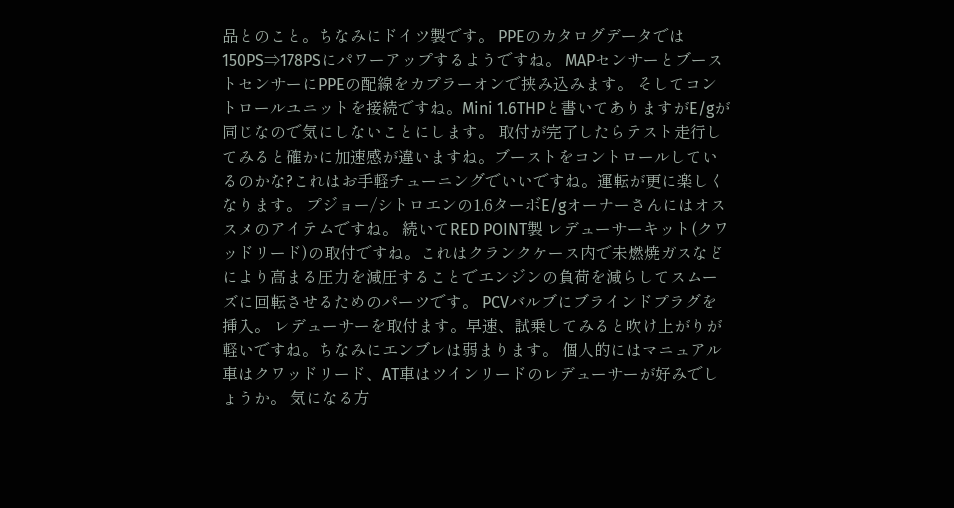品とのこと。ちなみにドイツ製です。 PPEのカタログデータでは150PS⇒178PSにパワーアップするようですね。 MAPセンサーとブーストセンサーにPPEの配線をカプラーオンで挟み込みます。 そしてコントロールユニットを接続ですね。Mini 1.6THPと書いてありますがE/gが同じなので気にしないことにします。 取付が完了したらテスト走行してみると確かに加速感が違いますね。ブーストをコントロールしているのかな?これはお手軽チューニングでいいですね。運転が更に楽しくなります。 プジョー/シトロエンの1.6ターボE/gオーナーさんにはオススメのアイテムですね。 続いてRED POINT製 レデューサーキット(クワッドリード)の取付ですね。これはクランクケース内で未燃焼ガスなどにより高まる圧力を減圧することでエンジンの負荷を減らしてスムーズに回転させるためのパーツです。 PCVバルブにブラインドプラグを挿入。 レデューサーを取付ます。早速、試乗してみると吹け上がりが軽いですね。ちなみにエンブレは弱まります。 個人的にはマニュアル車はクワッドリード、AT車はツインリードのレデューサーが好みでしょうか。 気になる方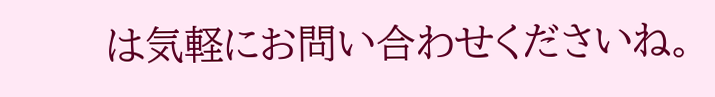は気軽にお問い合わせくださいね。